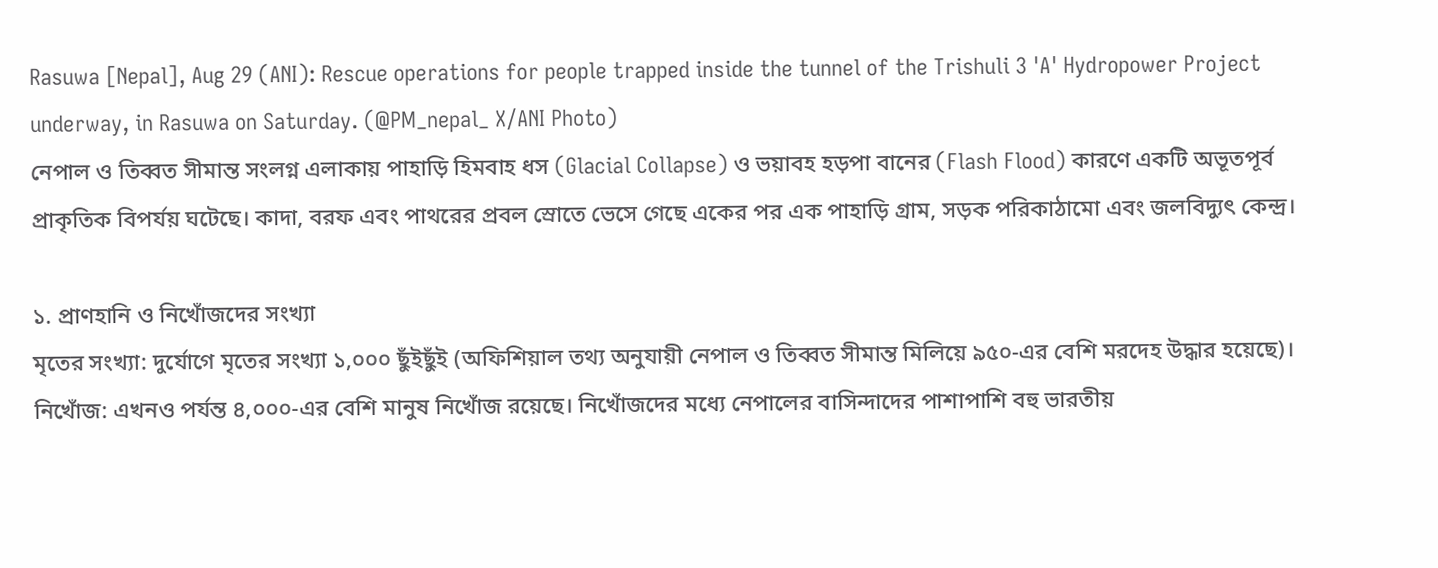Rasuwa [Nepal], Aug 29 (ANI): Rescue operations for people trapped inside the tunnel of the Trishuli 3 'A' Hydropower Project underway, in Rasuwa on Saturday. (@PM_nepal_ X/ANI Photo)
নেপাল ও তিব্বত সীমান্ত সংলগ্ন এলাকায় পাহাড়ি হিমবাহ ধস (Glacial Collapse) ও ভয়াবহ হড়পা বানের (Flash Flood) কারণে একটি অভূতপূর্ব প্রাকৃতিক বিপর্যয় ঘটেছে। কাদা, বরফ এবং পাথরের প্রবল স্রোতে ভেসে গেছে একের পর এক পাহাড়ি গ্রাম, সড়ক পরিকাঠামো এবং জলবিদ্যুৎ কেন্দ্র।

১. প্রাণহানি ও নিখোঁজদের সংখ্যা
মৃতের সংখ্যা: দুর্যোগে মৃতের সংখ্যা ১,০০০ ছুঁইছুঁই (অফিশিয়াল তথ্য অনুযায়ী নেপাল ও তিব্বত সীমান্ত মিলিয়ে ৯৫০-এর বেশি মরদেহ উদ্ধার হয়েছে)।
নিখোঁজ: এখনও পর্যন্ত ৪,০০০-এর বেশি মানুষ নিখোঁজ রয়েছে। নিখোঁজদের মধ্যে নেপালের বাসিন্দাদের পাশাপাশি বহু ভারতীয়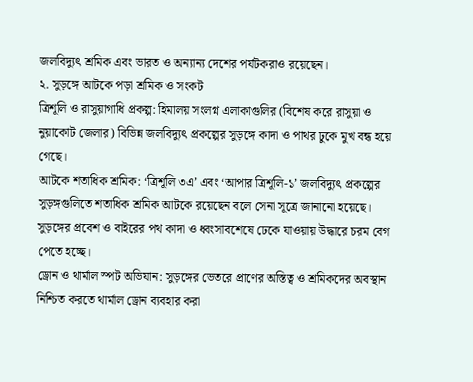জলবিদ্যুৎ শ্রমিক এবং ভারত ও অন্যান্য দেশের পর্যটকরাও রয়েছেন।
২. সুড়ঙ্গে আটকে পড়া শ্রমিক ও সংকট
ত্রিশূলি ও রাসুয়াগাধি প্রকল্প: হিমালয় সংলগ্ন এলাকাগুলির (বিশেষ করে রাসুয়া ও নুয়াকোট জেলার) বিভিন্ন জলবিদ্যুৎ প্রকল্পের সুড়ঙ্গে কাদা ও পাথর ঢুকে মুখ বন্ধ হয়ে গেছে।
আটকে শতাধিক শ্রমিক: ‘ত্রিশূলি ৩এ’ এবং ‘আপার ত্রিশূলি-১’ জলবিদ্যুৎ প্রকল্পের সুড়ঙ্গগুলিতে শতাধিক শ্রমিক আটকে রয়েছেন বলে সেনা সূত্রে জানানো হয়েছে। সুড়ঙ্গের প্রবেশ ও বাইরের পথ কাদা ও ধ্বংসাবশেষে ঢেকে যাওয়ায় উদ্ধারে চরম বেগ পেতে হচ্ছে।
ড্রোন ও থার্মাল স্পট অভিযান: সুড়ঙ্গের ভেতরে প্রাণের অস্তিত্ব ও শ্রমিকদের অবস্থান নিশ্চিত করতে থার্মাল ড্রোন ব্যবহার করা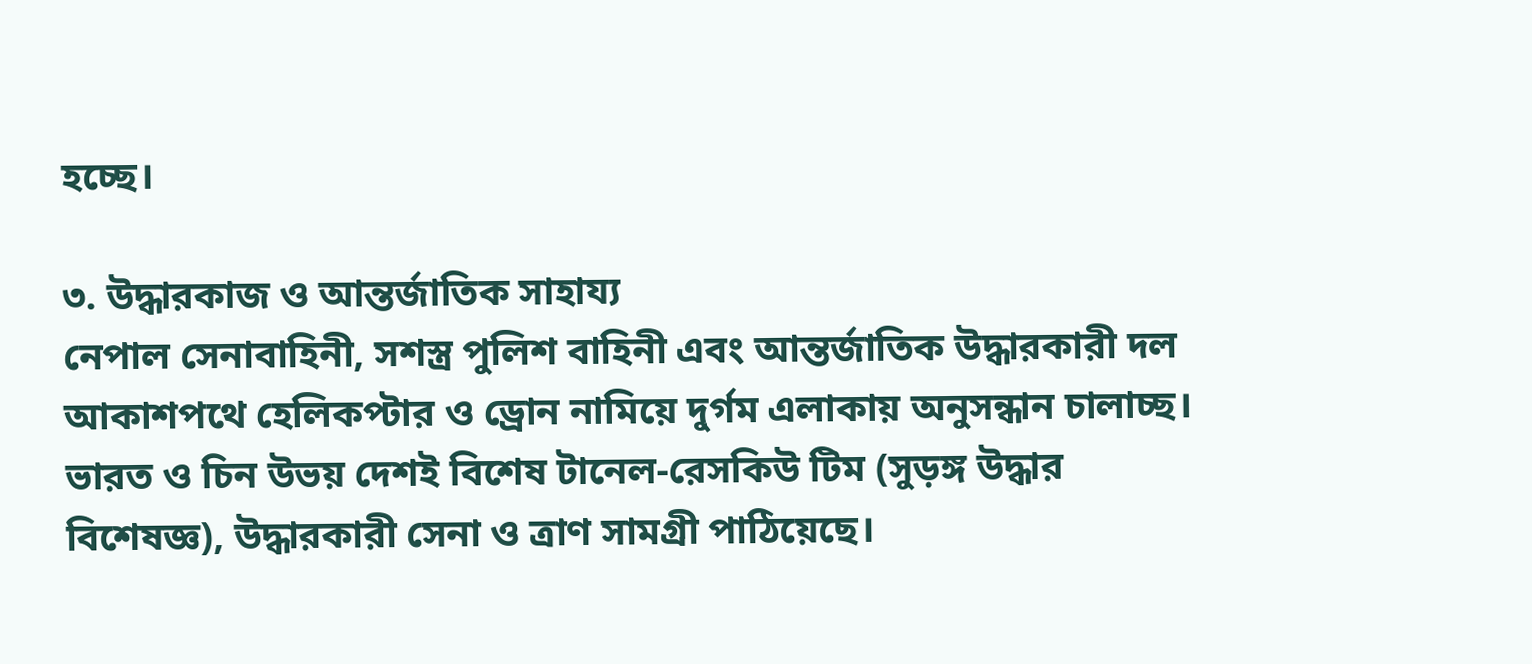হচ্ছে।

৩. উদ্ধারকাজ ও আন্তর্জাতিক সাহায্য
নেপাল সেনাবাহিনী, সশস্ত্র পুলিশ বাহিনী এবং আন্তর্জাতিক উদ্ধারকারী দল আকাশপথে হেলিকপ্টার ও ড্রোন নামিয়ে দুর্গম এলাকায় অনুসন্ধান চালাচ্ছ। ভারত ও চিন উভয় দেশই বিশেষ টানেল-রেসকিউ টিম (সুড়ঙ্গ উদ্ধার বিশেষজ্ঞ), উদ্ধারকারী সেনা ও ত্রাণ সামগ্রী পাঠিয়েছে।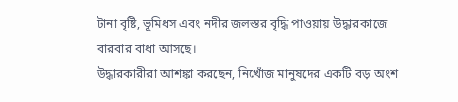টানা বৃষ্টি, ভূমিধস এবং নদীর জলস্তর বৃদ্ধি পাওয়ায় উদ্ধারকাজে বারবার বাধা আসছে।
উদ্ধারকারীরা আশঙ্কা করছেন, নিখোঁজ মানুষদের একটি বড় অংশ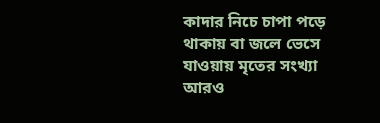কাদার নিচে চাপা পড়ে থাকায় বা জলে ভেসে যাওয়ায় মৃতের সংখ্যা আরও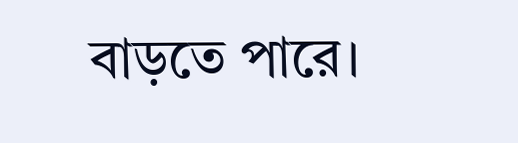বাড়তে পারে।